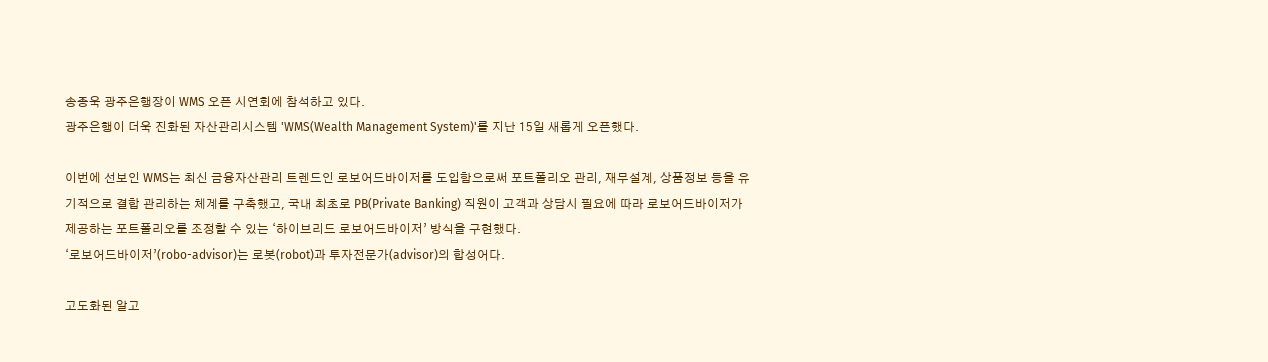송종욱 광주은행장이 WMS 오픈 시연회에 참석하고 있다.
광주은행이 더욱 진화된 자산관리시스템 'WMS(Wealth Management System)'를 지난 15일 새롭게 오픈했다.

이번에 선보인 WMS는 최신 금융자산관리 트렌드인 로보어드바이저를 도입함으로써 포트폴리오 관리, 재무설계, 상품정보 등을 유기적으로 결합 관리하는 체계를 구축했고, 국내 최초로 PB(Private Banking) 직원이 고객과 상담시 필요에 따라 로보어드바이저가 제공하는 포트폴리오를 조정할 수 있는 ‘하이브리드 로보어드바이저’ 방식을 구현했다.
‘로보어드바이저’(robo-advisor)는 로봇(robot)과 투자전문가(advisor)의 합성어다.

고도화된 알고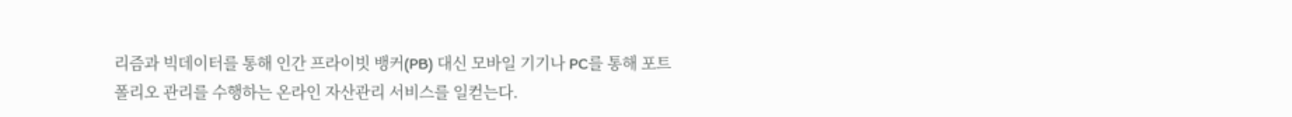리즘과 빅데이터를 통해 인간 프라이빗 뱅커(PB) 대신 모바일 기기나 PC를 통해 포트폴리오 관리를 수행하는 온라인 자산관리 서비스를 일컫는다.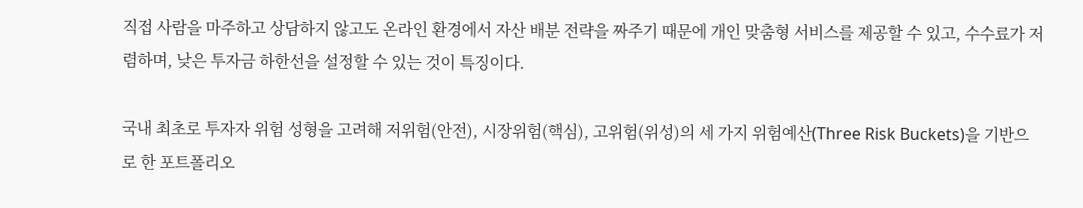직접 사람을 마주하고 상담하지 않고도 온라인 환경에서 자산 배분 전략을 짜주기 때문에 개인 맞춤형 서비스를 제공할 수 있고, 수수료가 저렴하며, 낮은 투자금 하한선을 설정할 수 있는 것이 특징이다.

국내 최초로 투자자 위험 성형을 고려해 저위험(안전), 시장위험(핵심), 고위험(위성)의 세 가지 위험예산(Three Risk Buckets)을 기반으로 한 포트폴리오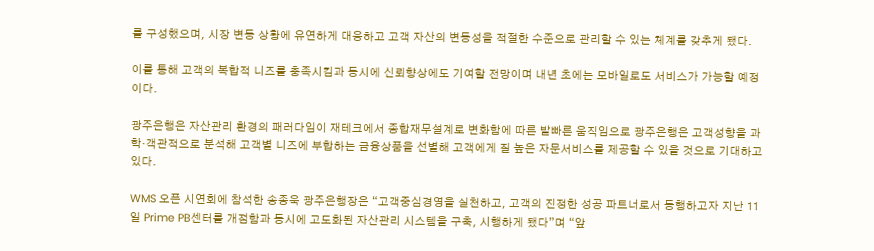를 구성했으며, 시장 변동 상황에 유연하게 대응하고 고객 자산의 변동성을 적절한 수준으로 관리할 수 있는 체계를 갖추게 됐다.

이를 통해 고객의 복합적 니즈를 충족시킴과 동시에 신뢰향상에도 기여할 전망이며 내년 초에는 모바일로도 서비스가 가능할 예정이다.

광주은행은 자산관리 환경의 패러다임이 재테크에서 종합재무설계로 변화함에 따른 발빠른 움직임으로 광주은행은 고객성향을 과학·객관적으로 분석해 고객별 니즈에 부합하는 금융상품을 선별해 고객에게 질 높은 자문서비스를 제공할 수 있을 것으로 기대하고 있다.

WMS 오픈 시연회에 참석한 송종욱 광주은행장은 “고객중심경영을 실천하고, 고객의 진정한 성공 파트너로서 동행하고자 지난 11일 Prime PB센터를 개점함과 동시에 고도화된 자산관리 시스템을 구축, 시행하게 됐다”며 “앞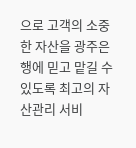으로 고객의 소중한 자산을 광주은행에 믿고 맡길 수 있도록 최고의 자산관리 서비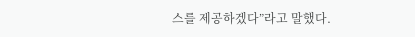스를 제공하겠다”라고 말했다.